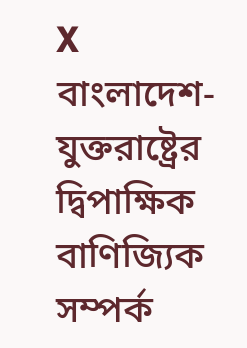X
বাংলাদেশ-যুক্তরাষ্ট্রের দ্বিপাক্ষিক বাণিজ্যিক সম্পর্ক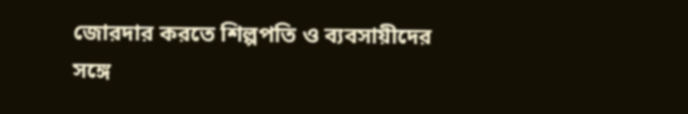জোরদার করতে শিল্পপতি ও ব্যবসায়ীদের সঙ্গে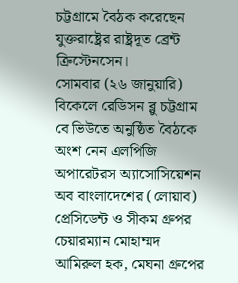চট্টগ্রামে বৈঠক করেছেন যুক্তরাষ্ট্রের রাষ্ট্রদূত ব্রেন্ট ক্রিস্টেনসেন।
সোমবার (২৬ জানুয়ারি) বিকেলে রেডিসন ব্লু চট্টগ্রাম বে ভিউতে অনুষ্ঠিত বৈঠকে অংশ নেন এলপিজি অপারেটরস অ্যাসোসিয়েশন অব বাংলাদেশের (লোয়াব) প্রেসিডেন্ট ও সীকম গ্রুপর চেয়ারম্যান মোহাম্মদ আমিরুল হক, মেঘনা গ্রুপের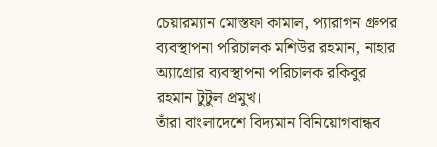চেয়ারম্যান মোস্তফা কামাল, প্যারাগন গ্রুপর ব্যবস্থাপনা পরিচালক মশিউর রহমান, নাহার অ্যাগ্রোর ব্যবস্থাপনা পরিচালক রকিবুর রহমান টুটুল প্রমুখ।
তাঁরা বাংলাদেশে বিদ্যমান বিনিয়োগবান্ধব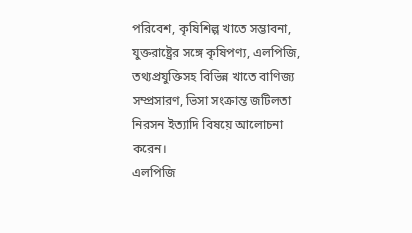পরিবেশ, কৃষিশিল্প খাতে সম্ভাবনা, যুক্তরাষ্ট্রের সঙ্গে কৃষিপণ্য, এলপিজি, তথ্যপ্রযুক্তিসহ বিভিন্ন খাতে বাণিজ্য সম্প্রসারণ, ভিসা সংক্রান্ত জটিলতা নিরসন ইত্যাদি বিষয়ে আলোচনা করেন।
এলপিজি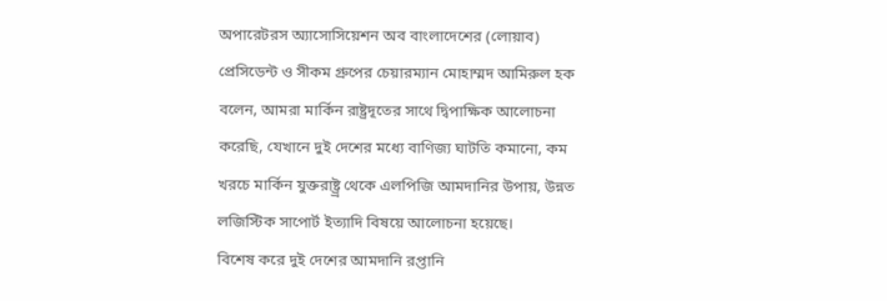অপারেটরস অ্যাসোসিয়েশন অব বাংলাদেশের (লোয়াব) প্রেসিডেন্ট ও সীকম গ্রুপের চেয়ারম্যান মোহাম্মদ আমিরুল হক বলেন, আমরা মার্কিন রাষ্ট্রদূতের সাথে দ্বিপাক্ষিক আলোচনা করেছি, যেখানে দুই দেশের মধ্যে বাণিজ্য ঘাটতি কমানো, কম খরচে মার্কিন যুক্তরাষ্ট্র্র থেকে এলপিজি আমদানির উপায়, উন্নত লজিস্টিক সাপোর্ট ইত্যাদি বিষয়ে আলোচনা হয়েছে।
বিশেষ করে দুই দেশের আমদানি রপ্তানি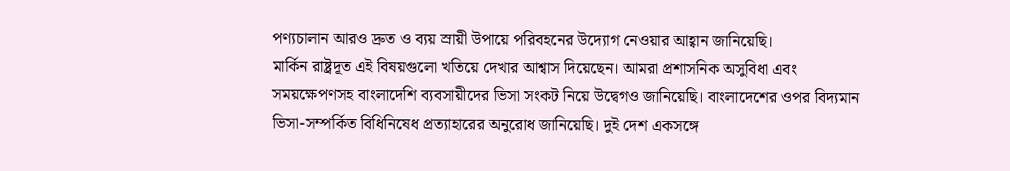পণ্যচালান আরও দ্রুত ও ব্যয় স্রায়ী উপায়ে পরিবহনের উদ্যোগ নেওয়ার আহ্বান জানিয়েছি।
মার্কিন রাষ্ট্রদূত এই বিষয়গুলো খতিয়ে দেখার আশ্বাস দিয়েছেন। আমরা প্রশাসনিক অসুবিধা এবং সময়ক্ষেপণসহ বাংলাদেশি ব্যবসায়ীদের ভিসা সংকট নিয়ে উদ্বেগও জানিয়েছি। বাংলাদেশের ওপর বিদ্যমান ভিসা-সম্পর্কিত বিধিনিষেধ প্রত্যাহারের অনুরোধ জানিয়েছি। দুই দেশ একসঙ্গে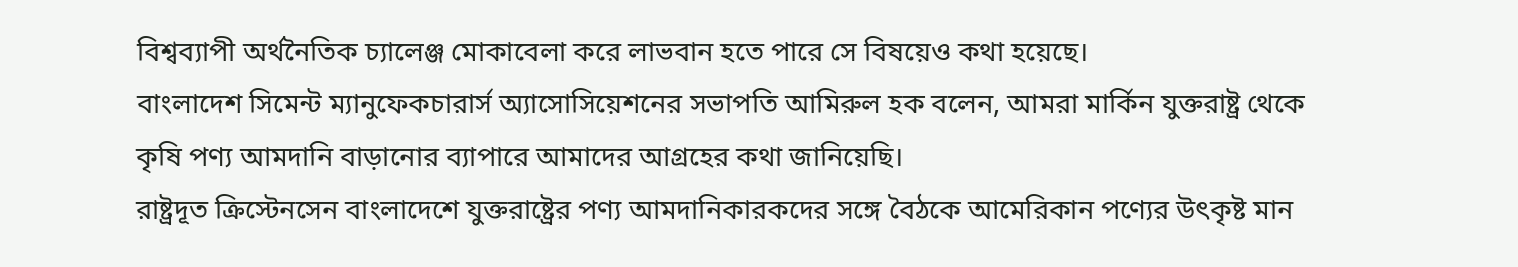বিশ্বব্যাপী অর্থনৈতিক চ্যালেঞ্জ মোকাবেলা করে লাভবান হতে পারে সে বিষয়েও কথা হয়েছে।
বাংলাদেশ সিমেন্ট ম্যানুফেকচারার্স অ্যাসোসিয়েশনের সভাপতি আমিরুল হক বলেন, আমরা মার্কিন যুক্তরাষ্ট্র থেকে কৃষি পণ্য আমদানি বাড়ানোর ব্যাপারে আমাদের আগ্রহের কথা জানিয়েছি।
রাষ্ট্রদূত ক্রিস্টেনসেন বাংলাদেশে যুক্তরাষ্ট্রের পণ্য আমদানিকারকদের সঙ্গে বৈঠকে আমেরিকান পণ্যের উৎকৃষ্ট মান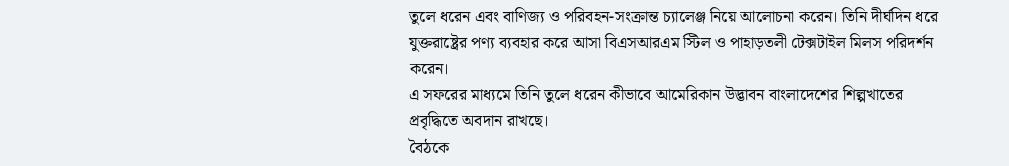তুলে ধরেন এবং বাণিজ্য ও পরিবহন-সংক্রান্ত চ্যালেঞ্জ নিয়ে আলোচনা করেন। তিনি দীর্ঘদিন ধরে যুক্তরাষ্ট্রের পণ্য ব্যবহার করে আসা বিএসআরএম স্টিল ও পাহাড়তলী টেক্সটাইল মিলস পরিদর্শন করেন।
এ সফরের মাধ্যমে তিনি তুলে ধরেন কীভাবে আমেরিকান উদ্ভাবন বাংলাদেশের শিল্পখাতের প্রবৃদ্ধিতে অবদান রাখছে।
বৈঠকে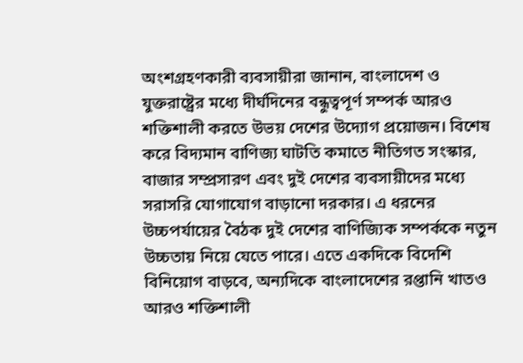অংশগ্রহণকারী ব্যবসায়ীরা জানান, বাংলাদেশ ও যুক্তরাষ্ট্রের মধ্যে দীর্ঘদিনের বন্ধুত্বপূর্ণ সম্পর্ক আরও শক্তিশালী করতে উভয় দেশের উদ্যোগ প্রয়োজন। বিশেষ করে বিদ্যমান বাণিজ্য ঘাটতি কমাতে নীতিগত সংস্কার, বাজার সম্প্রসারণ এবং দুই দেশের ব্যবসায়ীদের মধ্যে সরাসরি যোগাযোগ বাড়ানো দরকার। এ ধরনের উচ্চপর্যায়ের বৈঠক দুই দেশের বাণিজ্যিক সম্পর্ককে নতুন উচ্চতায় নিয়ে যেতে পারে। এতে একদিকে বিদেশি বিনিয়োগ বাড়বে, অন্যদিকে বাংলাদেশের রপ্তানি খাতও আরও শক্তিশালী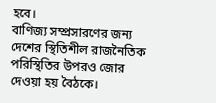হবে।
বাণিজ্য সম্প্রসারণের জন্য দেশের স্থিতিশীল রাজনৈতিক পরিস্থিতির উপরও জোর দেওয়া হয় বৈঠকে।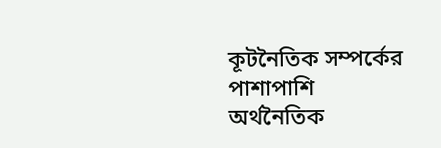কূটনৈতিক সম্পর্কের পাশাপাশি অর্থনৈতিক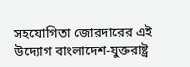সহযোগিতা জোরদারের এই উদ্যোগ বাংলাদেশ-যুক্তরাষ্ট্র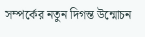সম্পর্কের নতুন দিগন্ত উন্মোচন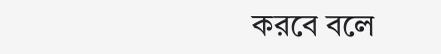করবে বলে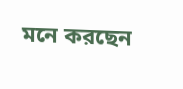মনে করছেন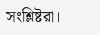সংশ্লিষ্টরা।